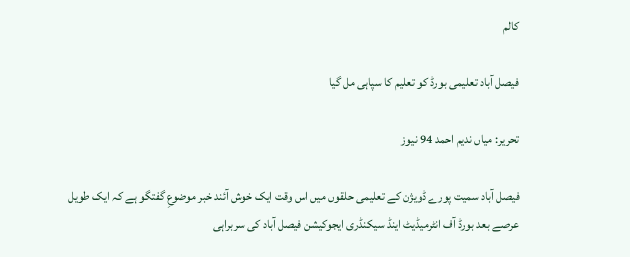کالم

فیصل آباد تعلیمی بورڈ کو تعلیم کا سپاہی مل گیا

تحریر: میاں ندیم احمد 94 نیوز

فیصل آباد سمیت پورے ڈویژن کے تعلیمی حلقوں میں اس وقت ایک خوش آئند خبر موضوعِ گفتگو ہے کہ ایک طویل عرصے بعد بورڈ آف انٹرمیڈیٹ اینڈ سیکنڈری ایجوکیشن فیصل آباد کی سربراہی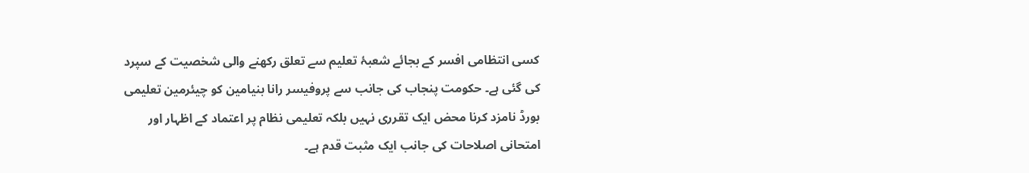کسی انتظامی افسر کے بجائے شعبۂ تعلیم سے تعلق رکھنے والی شخصیت کے سپرد کی گئی ہے۔ حکومت پنجاب کی جانب سے پروفیسر رانا بنیامین کو چیئرمین تعلیمی بورڈ نامزد کرنا محض ایک تقرری نہیں بلکہ تعلیمی نظام پر اعتماد کے اظہار اور امتحانی اصلاحات کی جانب ایک مثبت قدم ہے۔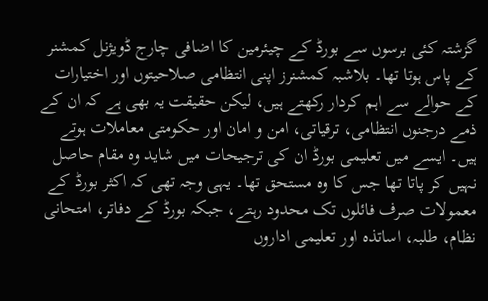گزشتہ کئی برسوں سے بورڈ کے چیئرمین کا اضافی چارج ڈویژنل کمشنر کے پاس ہوتا تھا۔ بلاشبہ کمشنرز اپنی انتظامی صلاحیتوں اور اختیارات کے حوالے سے اہم کردار رکھتے ہیں، لیکن حقیقت یہ بھی ہے کہ ان کے ذمے درجنوں انتظامی، ترقیاتی، امن و امان اور حکومتی معاملات ہوتے ہیں۔ ایسے میں تعلیمی بورڈ ان کی ترجیحات میں شاید وہ مقام حاصل نہیں کر پاتا تھا جس کا وہ مستحق تھا۔ یہی وجہ تھی کہ اکثر بورڈ کے معمولات صرف فائلوں تک محدود رہتے، جبکہ بورڈ کے دفاتر، امتحانی نظام، طلبہ، اساتذہ اور تعلیمی اداروں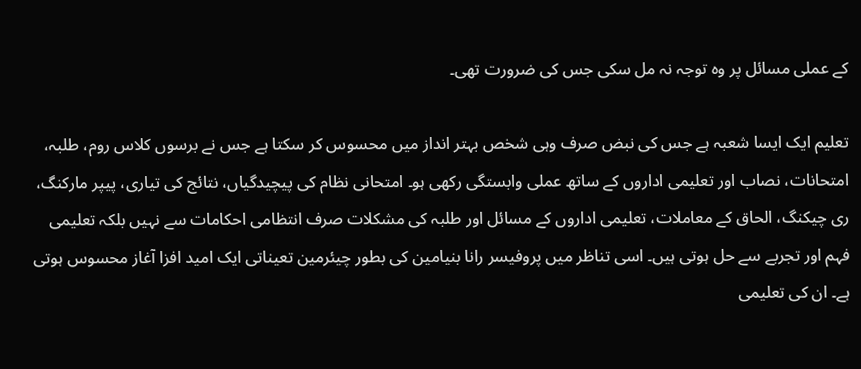کے عملی مسائل پر وہ توجہ نہ مل سکی جس کی ضرورت تھی۔

تعلیم ایک ایسا شعبہ ہے جس کی نبض صرف وہی شخص بہتر انداز میں محسوس کر سکتا ہے جس نے برسوں کلاس روم، طلبہ، امتحانات، نصاب اور تعلیمی اداروں کے ساتھ عملی وابستگی رکھی ہو۔ امتحانی نظام کی پیچیدگیاں، نتائج کی تیاری، پیپر مارکنگ، ری چیکنگ، الحاق کے معاملات، تعلیمی اداروں کے مسائل اور طلبہ کی مشکلات صرف انتظامی احکامات سے نہیں بلکہ تعلیمی فہم اور تجربے سے حل ہوتی ہیں۔ اسی تناظر میں پروفیسر رانا بنیامین کی بطور چیئرمین تعیناتی ایک امید افزا آغاز محسوس ہوتی ہے۔ ان کی تعلیمی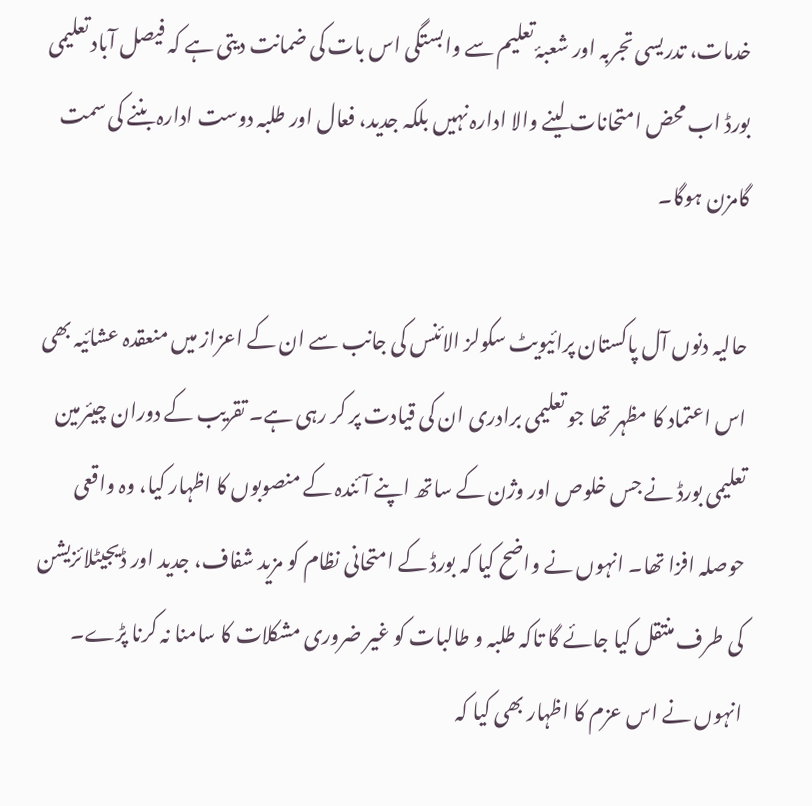خدمات، تدریسی تجربہ اور شعبۂ تعلیم سے وابستگی اس بات کی ضمانت دیتی ہے کہ فیصل آباد تعلیمی بورڈ اب محض امتحانات لینے والا ادارہ نہیں بلکہ جدید، فعال اور طلبہ دوست ادارہ بننے کی سمت گامزن ہوگا۔

حالیہ دنوں آل پاکستان پرائیویٹ سکولز الائنس کی جانب سے ان کے اعزاز میں منعقدہ عشائیہ بھی اس اعتماد کا مظہر تھا جو تعلیمی برادری ان کی قیادت پر کر رہی ہے۔ تقریب کے دوران چیئرمین تعلیمی بورڈ نے جس خلوص اور وژن کے ساتھ اپنے آئندہ کے منصوبوں کا اظہار کیا، وہ واقعی حوصلہ افزا تھا۔ انہوں نے واضح کیا کہ بورڈ کے امتحانی نظام کو مزید شفاف، جدید اور ڈیجیٹلائزیشن کی طرف منتقل کیا جائے گا تاکہ طلبہ و طالبات کو غیر ضروری مشکلات کا سامنا نہ کرنا پڑے۔ انہوں نے اس عزم کا اظہار بھی کیا کہ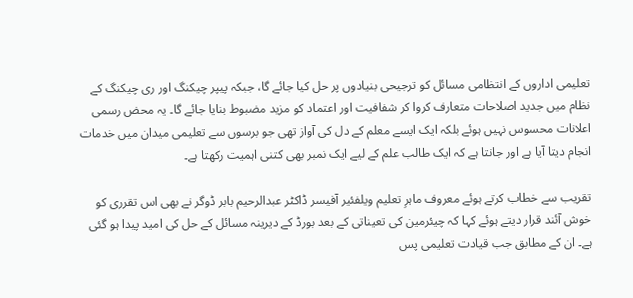تعلیمی اداروں کے انتظامی مسائل کو ترجیحی بنیادوں پر حل کیا جائے گا، جبکہ پیپر چیکنگ اور ری چیکنگ کے نظام میں جدید اصلاحات متعارف کروا کر شفافیت اور اعتماد کو مزید مضبوط بنایا جائے گا۔ یہ محض رسمی اعلانات محسوس نہیں ہوئے بلکہ ایک ایسے معلم کے دل کی آواز تھی جو برسوں سے تعلیمی میدان میں خدمات انجام دیتا آیا ہے اور جانتا ہے کہ ایک طالب علم کے لیے ایک نمبر بھی کتنی اہمیت رکھتا ہے۔

تقریب سے خطاب کرتے ہوئے معروف ماہرِ تعلیم ویلفئیر آفیسر ڈاکٹر عبدالرحیم بابر ڈوگر نے بھی اس تقرری کو خوش آئند قرار دیتے ہوئے کہا کہ چیئرمین کی تعیناتی کے بعد بورڈ کے دیرینہ مسائل کے حل کی امید پیدا ہو گئی ہے۔ ان کے مطابق جب قیادت تعلیمی پس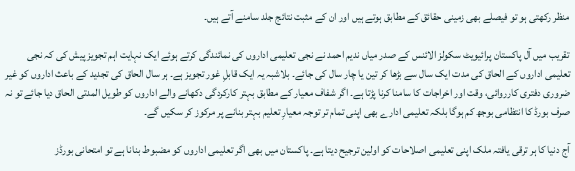منظر رکھتی ہو تو فیصلے بھی زمینی حقائق کے مطابق ہوتے ہیں اور ان کے مثبت نتائج جلد سامنے آتے ہیں۔

تقریب میں آل پاکستان پرائیویٹ سکولز الائنس کے صدر میاں ندیم احمد نے نجی تعلیمی اداروں کی نمائندگی کرتے ہوئے ایک نہایت اہم تجویز پیش کی کہ نجی تعلیمی اداروں کے الحاق کی مدت ایک سال سے بڑھا کر تین یا چار سال کی جائے۔ بلاشبہ یہ ایک قابلِ غور تجویز ہے۔ ہر سال الحاق کی تجدید کے باعث اداروں کو غیر ضروری دفتری کارروائی، وقت اور اخراجات کا سامنا کرنا پڑتا ہے۔ اگر شفاف معیار کے مطابق بہتر کارکردگی دکھانے والے اداروں کو طویل المدتی الحاق دیا جائے تو نہ صرف بورڈ کا انتظامی بوجھ کم ہوگا بلکہ تعلیمی ادارے بھی اپنی تمام تر توجہ معیارِ تعلیم بہتر بنانے پر مرکوز کر سکیں گے۔

آج دنیا کا ہر ترقی یافتہ ملک اپنی تعلیمی اصلاحات کو اولین ترجیح دیتا ہے۔ پاکستان میں بھی اگر تعلیمی اداروں کو مضبوط بنانا ہے تو امتحانی بورڈز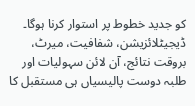کو جدید خطوط پر استوار کرنا ہوگا۔ ڈیجیٹلائزیشن، شفافیت، میرٹ، بروقت نتائج، آن لائن سہولیات اور طلبہ دوست پالیسیاں ہی مستقبل کا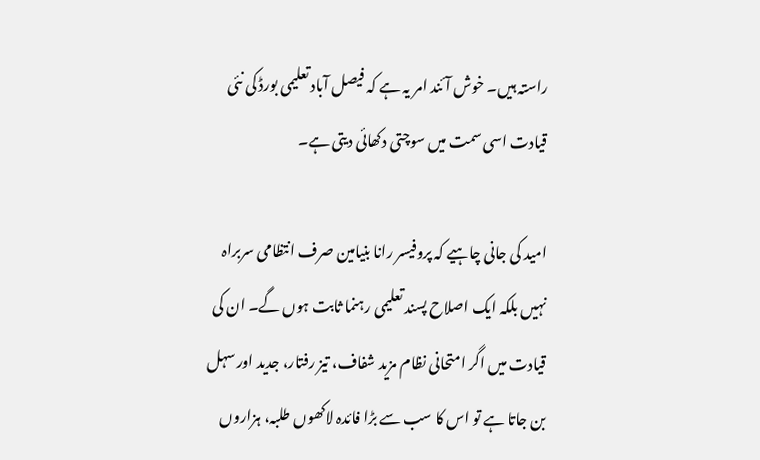راستہ ہیں۔ خوش آئند امر یہ ہے کہ فیصل آباد تعلیمی بورڈ کی نئی قیادت اسی سمت میں سوچتی دکھائی دیتی ہے۔

امید کی جانی چاہیے کہ پروفیسر رانا بنیامین صرف انتظامی سربراہ نہیں بلکہ ایک اصلاح پسند تعلیمی رہنما ثابت ہوں گے۔ ان کی قیادت میں اگر امتحانی نظام مزید شفاف، تیز رفتار، جدید اور سہل بن جاتا ہے تو اس کا سب سے بڑا فائدہ لاکھوں طلبہ، ہزاروں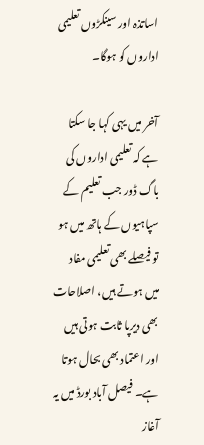اساتذہ اور سینکڑوں تعلیمی اداروں کو ہوگا۔

آخر میں یہی کہا جا سکتا ہے کہ تعلیمی اداروں کی باگ ڈور جب تعلیم کے سپاہیوں کے ہاتھ میں ہو تو فیصلے بھی تعلیمی مفاد میں ہوتے ہیں، اصلاحات بھی دیرپا ثابت ہوتی ہیں اور اعتماد بھی بحال ہوتا ہے۔ فیصل آباد بورڈ میں یہ آغاز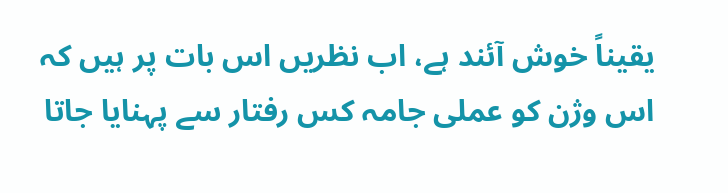یقیناً خوش آئند ہے، اب نظریں اس بات پر ہیں کہ اس وژن کو عملی جامہ کس رفتار سے پہنایا جاتا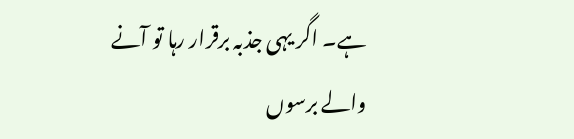ہے۔ اگر یہی جذبہ برقرار رہا تو آنے والے برسوں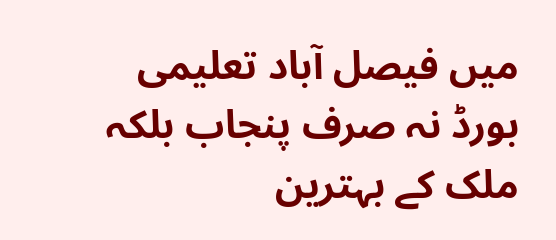میں فیصل آباد تعلیمی بورڈ نہ صرف پنجاب بلکہ ملک کے بہترین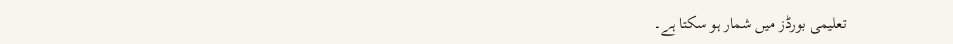تعلیمی بورڈز میں شمار ہو سکتا ہے۔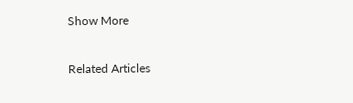Show More

Related Articles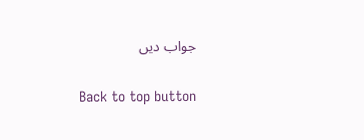جواب دیں

Back to top button